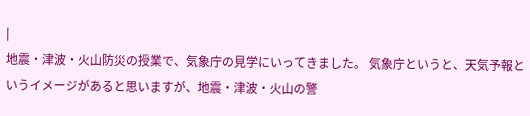|
地震・津波・火山防災の授業で、気象庁の見学にいってきました。 気象庁というと、天気予報というイメージがあると思いますが、地震・津波・火山の警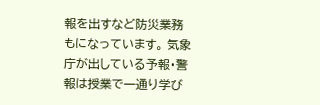報を出すなど防災業務もになっています。 気象庁が出している予報・警報は授業で一通り学び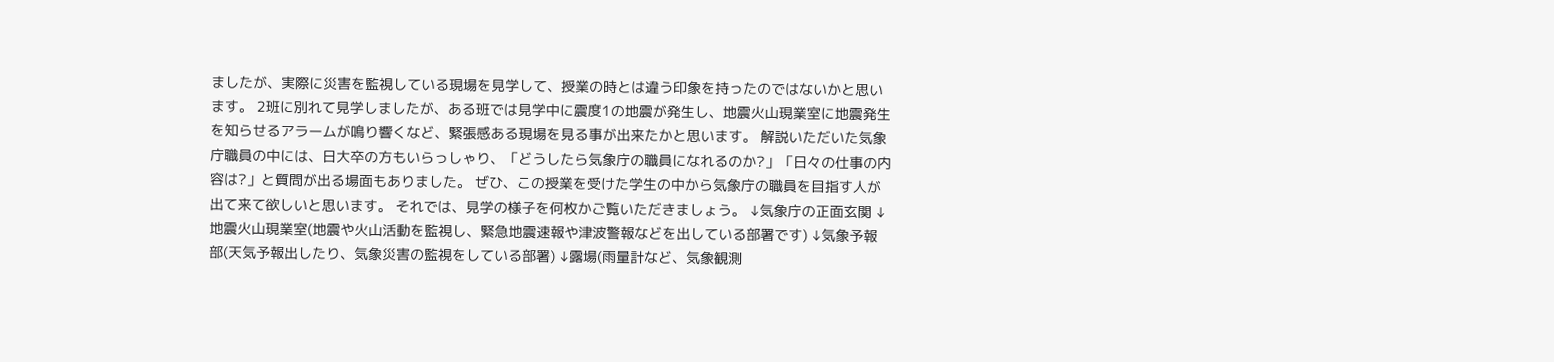ましたが、実際に災害を監視している現場を見学して、授業の時とは違う印象を持ったのではないかと思います。 2班に別れて見学しましたが、ある班では見学中に震度1の地震が発生し、地震火山現業室に地震発生を知らせるアラームが鳴り響くなど、緊張感ある現場を見る事が出来たかと思います。 解説いただいた気象庁職員の中には、日大卒の方もいらっしゃり、「どうしたら気象庁の職員になれるのか?」「日々の仕事の内容は?」と質問が出る場面もありました。 ぜひ、この授業を受けた学生の中から気象庁の職員を目指す人が出て来て欲しいと思います。 それでは、見学の様子を何枚かご覧いただきましょう。 ↓気象庁の正面玄関 ↓地震火山現業室(地震や火山活動を監視し、緊急地震速報や津波警報などを出している部署です) ↓気象予報部(天気予報出したり、気象災害の監視をしている部署) ↓露場(雨量計など、気象観測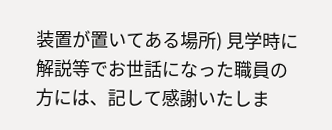装置が置いてある場所) 見学時に解説等でお世話になった職員の方には、記して感謝いたしま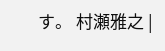す。 村瀬雅之 |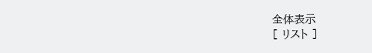全体表示
[ リスト ]